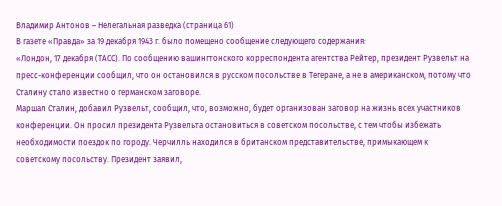Владимир Антонов – Нелегальная разведка (страница 61)
В газете «Правда» за 19 декабря 1943 г. было помещено сообщение следующего содержания:
«Лондон, 17 декабря (ТАСС). По сообщению вашингтонского корреспондента агентства Рейтер, президент Рузвельт на пресс-конференции сообщил, что он остановился в русском посольстве в Тегеране, а не в американском, потому что Сталину стало известно о германском заговоре.
Маршал Сталин, добавил Рузвельт, сообщил, что, возможно, будет организован заговор на жизнь всех участников конференции. Он просил президента Рузвельта остановиться в советском посольстве, с тем чтобы избежать необходимости поездок по городу. Черчилль находился в британском представительстве, примыкающем к советскому посольству. Президент заявил,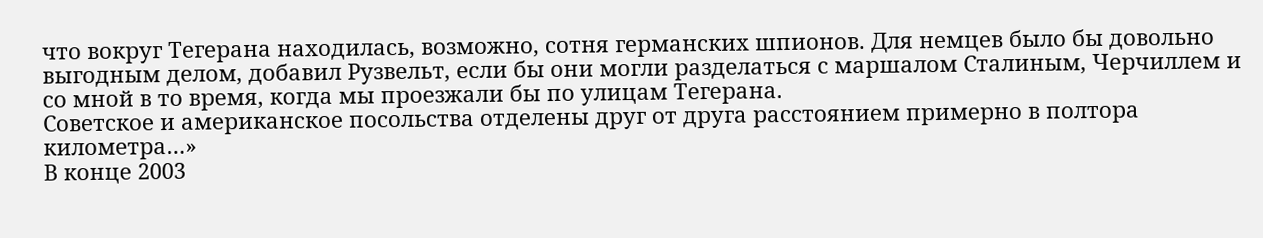что вокруг Тегерана находилась, возможно, сотня германских шпионов. Для немцев было бы довольно выгодным делом, добавил Рузвельт, если бы они могли разделаться с маршалом Сталиным, Черчиллем и со мной в то время, когда мы проезжали бы по улицам Тегерана.
Советское и американское посольства отделены друг от друга расстоянием примерно в полтора километра…»
В конце 2003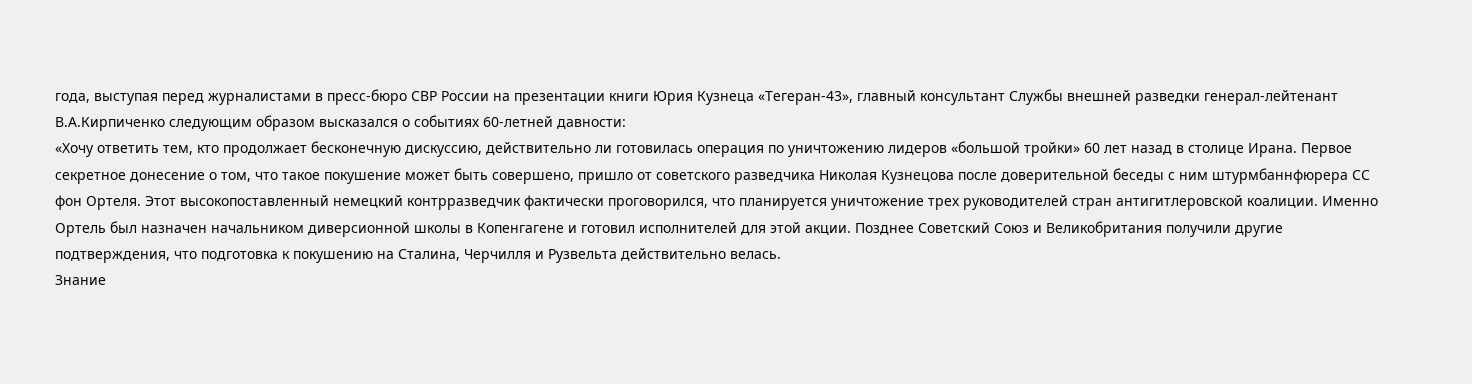года, выступая перед журналистами в пресс-бюро СВР России на презентации книги Юрия Кузнеца «Тегеран-43», главный консультант Службы внешней разведки генерал-лейтенант В.А.Кирпиченко следующим образом высказался о событиях 60-летней давности:
«Хочу ответить тем, кто продолжает бесконечную дискуссию, действительно ли готовилась операция по уничтожению лидеров «большой тройки» 60 лет назад в столице Ирана. Первое секретное донесение о том, что такое покушение может быть совершено, пришло от советского разведчика Николая Кузнецова после доверительной беседы с ним штурмбаннфюрера СС фон Ортеля. Этот высокопоставленный немецкий контрразведчик фактически проговорился, что планируется уничтожение трех руководителей стран антигитлеровской коалиции. Именно Ортель был назначен начальником диверсионной школы в Копенгагене и готовил исполнителей для этой акции. Позднее Советский Союз и Великобритания получили другие подтверждения, что подготовка к покушению на Сталина, Черчилля и Рузвельта действительно велась.
Знание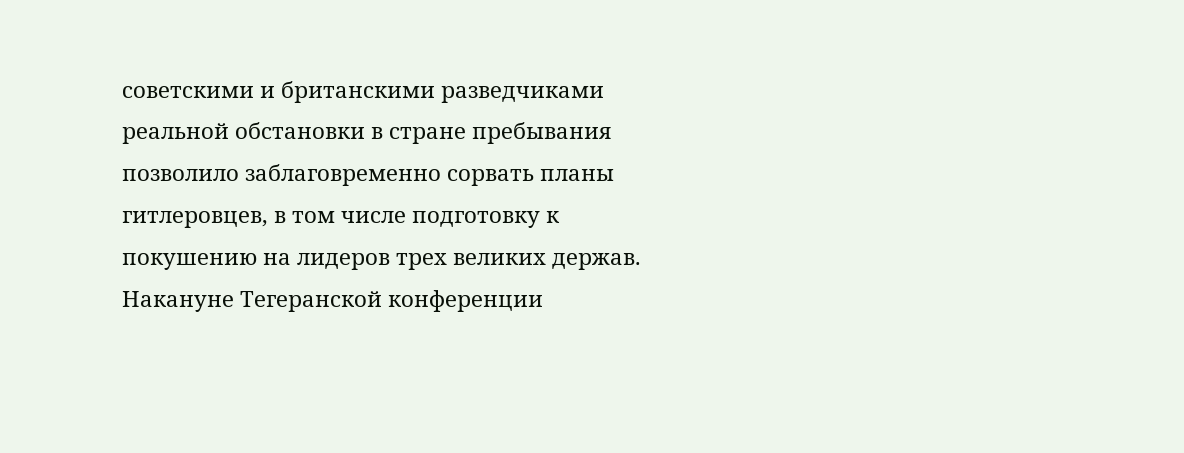советскими и британскими разведчиками реальной обстановки в стране пребывания позволило заблаговременно сорвать планы гитлеровцев, в том числе подготовку к покушению на лидеров трех великих держав. Накануне Тегеранской конференции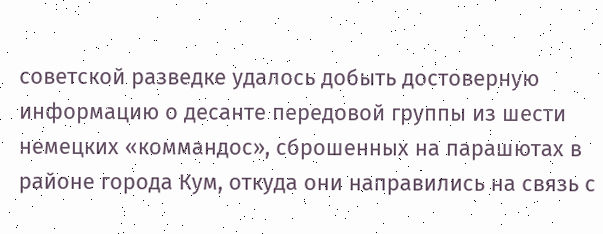советской разведке удалось добыть достоверную информацию о десанте передовой группы из шести немецких «коммандос», сброшенных на парашютах в районе города Кум, откуда они направились на связь с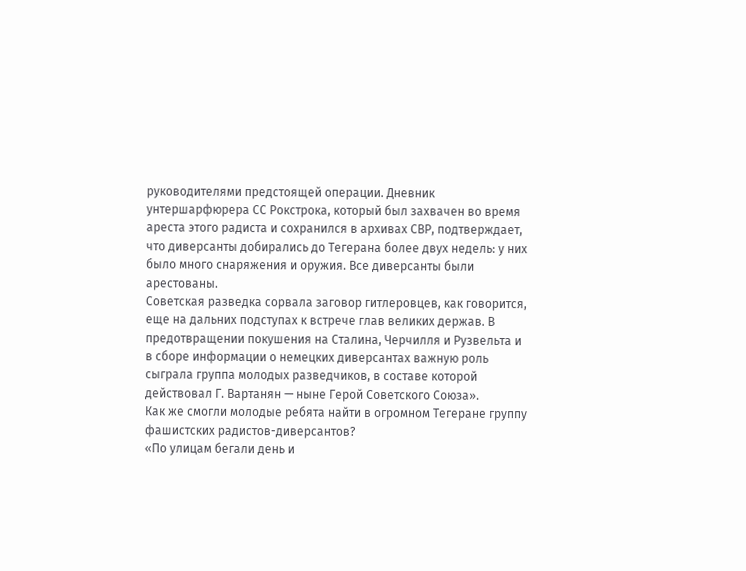руководителями предстоящей операции. Дневник унтершарфюрера СС Рокстрока, который был захвачен во время ареста этого радиста и сохранился в архивах СВР, подтверждает, что диверсанты добирались до Тегерана более двух недель: у них было много снаряжения и оружия. Все диверсанты были арестованы.
Советская разведка сорвала заговор гитлеровцев, как говорится, еще на дальних подступах к встрече глав великих держав. В предотвращении покушения на Сталина, Черчилля и Рузвельта и в сборе информации о немецких диверсантах важную роль сыграла группа молодых разведчиков, в составе которой действовал Г. Вартанян — ныне Герой Советского Союза».
Как же смогли молодые ребята найти в огромном Тегеране группу фашистских радистов-диверсантов?
«По улицам бегали день и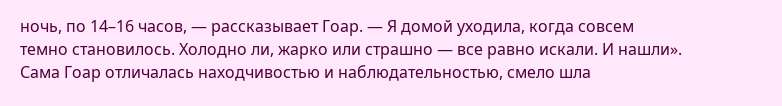ночь, по 14–16 часов, — рассказывает Гоар. — Я домой уходила, когда совсем темно становилось. Холодно ли, жарко или страшно — все равно искали. И нашли».
Сама Гоар отличалась находчивостью и наблюдательностью, смело шла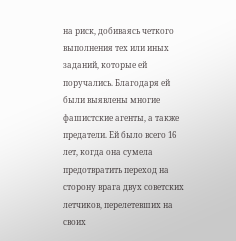на риск, добиваясь четкого выполнения тех или иных заданий, которые ей поручались. Благодаря ей были выявлены многие фашистские агенты, а также предатели. Ей было всего 16 лет, когда она сумела предотвратить переход на сторону врага двух советских летчиков, перелетевших на своих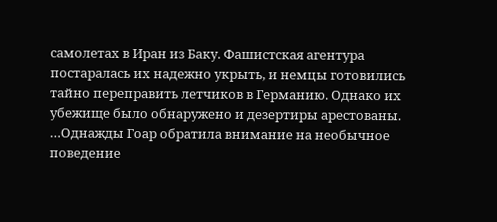самолетах в Иран из Баку. Фашистская агентура постаралась их надежно укрыть, и немцы готовились тайно переправить летчиков в Германию. Однако их убежище было обнаружено и дезертиры арестованы.
…Однажды Гоар обратила внимание на необычное поведение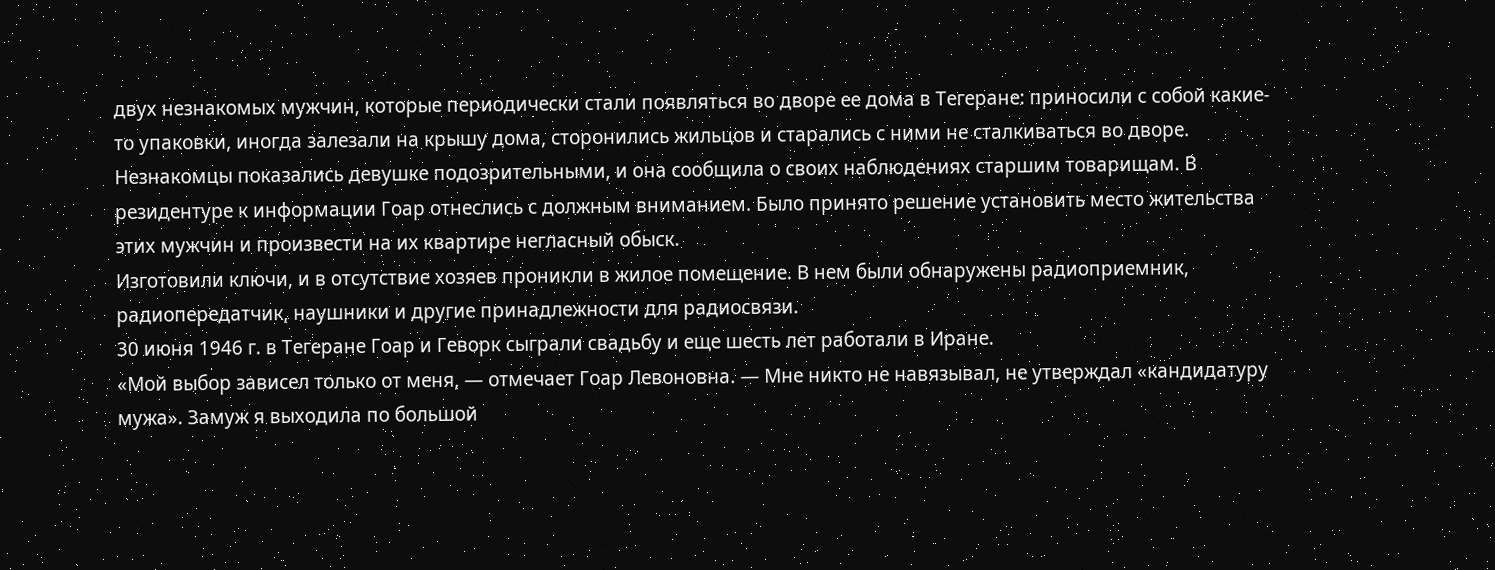двух незнакомых мужчин, которые периодически стали появляться во дворе ее дома в Тегеране: приносили с собой какие-то упаковки, иногда залезали на крышу дома, сторонились жильцов и старались с ними не сталкиваться во дворе.
Незнакомцы показались девушке подозрительными, и она сообщила о своих наблюдениях старшим товарищам. В резидентуре к информации Гоар отнеслись с должным вниманием. Было принято решение установить место жительства этих мужчин и произвести на их квартире негласный обыск.
Изготовили ключи, и в отсутствие хозяев проникли в жилое помещение. В нем были обнаружены радиоприемник, радиопередатчик, наушники и другие принадлежности для радиосвязи.
30 июня 1946 г. в Тегеране Гоар и Геворк сыграли свадьбу и еще шесть лет работали в Иране.
«Мой выбор зависел только от меня, — отмечает Гоар Левоновна. — Мне никто не навязывал, не утверждал «кандидатуру мужа». Замуж я выходила по большой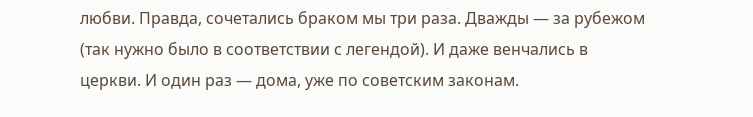любви. Правда, сочетались браком мы три раза. Дважды — за рубежом (так нужно было в соответствии с легендой). И даже венчались в церкви. И один раз — дома, уже по советским законам.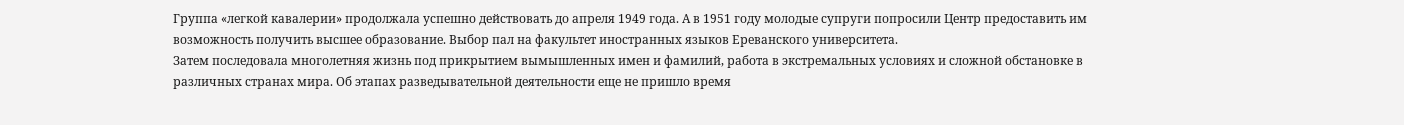Группа «легкой кавалерии» продолжала успешно действовать до апреля 1949 года. А в 1951 году молодые супруги попросили Центр предоставить им возможность получить высшее образование. Выбор пал на факультет иностранных языков Ереванского университета.
Затем последовала многолетняя жизнь под прикрытием вымышленных имен и фамилий, работа в экстремальных условиях и сложной обстановке в различных странах мира. Об этапах разведывательной деятельности еще не пришло время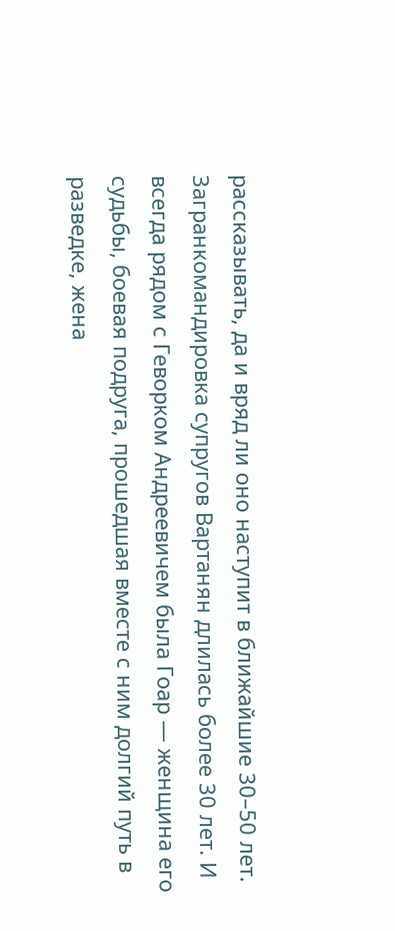рассказывать, да и вряд ли оно наступит в ближайшие 30–50 лет. Загранкомандировка супругов Вартанян длилась более 30 лет. И всегда рядом с Геворком Андреевичем была Гоар — женщина его судьбы, боевая подруга, прошедшая вместе с ним долгий путь в разведке, жена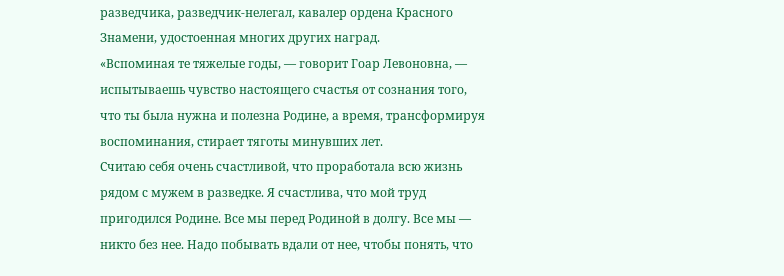разведчика, разведчик-нелегал, кавалер ордена Красного Знамени, удостоенная многих других наград.
«Вспоминая те тяжелые годы, — говорит Гоар Левоновна, — испытываешь чувство настоящего счастья от сознания того, что ты была нужна и полезна Родине, а время, трансформируя воспоминания, стирает тяготы минувших лет.
Считаю себя очень счастливой, что проработала всю жизнь рядом с мужем в разведке. Я счастлива, что мой труд пригодился Родине. Все мы перед Родиной в долгу. Все мы — никто без нее. Надо побывать вдали от нее, чтобы понять, что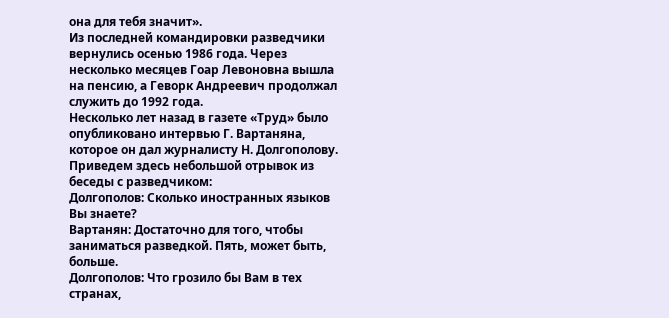она для тебя значит».
Из последней командировки разведчики вернулись осенью 1986 года. Через несколько месяцев Гоар Левоновна вышла на пенсию, а Геворк Андреевич продолжал служить до 1992 года.
Несколько лет назад в газете «Труд» было опубликовано интервью Г. Вартаняна, которое он дал журналисту Н. Долгополову. Приведем здесь небольшой отрывок из беседы с разведчиком:
Долгополов: Сколько иностранных языков Вы знаете?
Вартанян: Достаточно для того, чтобы заниматься разведкой. Пять, может быть, больше.
Долгополов: Что грозило бы Вам в тех странах,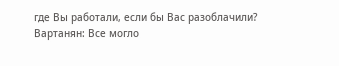где Вы работали, если бы Вас разоблачили?
Вартанян: Все могло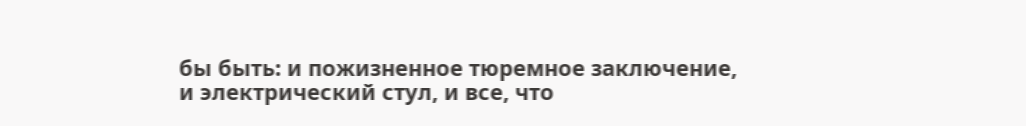бы быть: и пожизненное тюремное заключение, и электрический стул, и все, что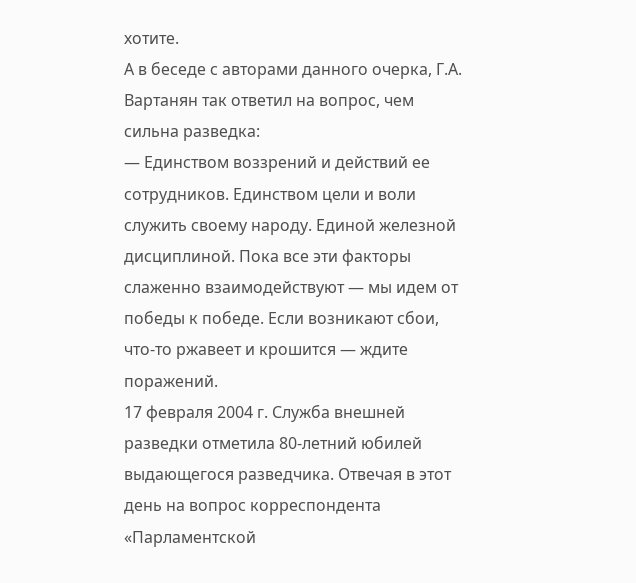хотите.
А в беседе с авторами данного очерка, Г.А. Вартанян так ответил на вопрос, чем сильна разведка:
— Единством воззрений и действий ее сотрудников. Единством цели и воли служить своему народу. Единой железной дисциплиной. Пока все эти факторы слаженно взаимодействуют — мы идем от победы к победе. Если возникают сбои, что-то ржавеет и крошится — ждите поражений.
17 февраля 2004 г. Служба внешней разведки отметила 80-летний юбилей выдающегося разведчика. Отвечая в этот день на вопрос корреспондента «Парламентской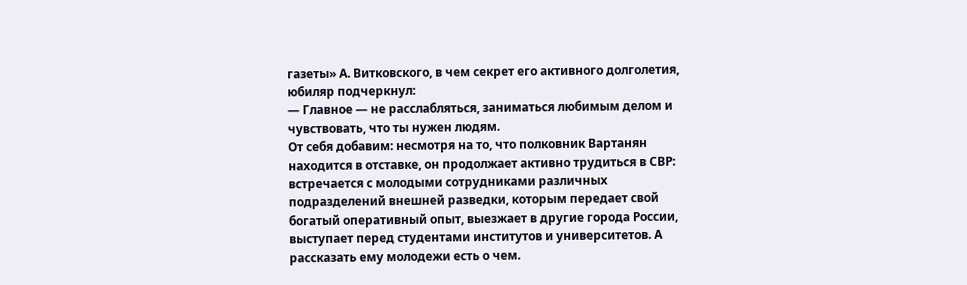газеты» А. Витковского, в чем секрет его активного долголетия, юбиляр подчеркнул:
— Главное — не расслабляться, заниматься любимым делом и чувствовать, что ты нужен людям.
От себя добавим: несмотря на то, что полковник Вартанян находится в отставке, он продолжает активно трудиться в СВР: встречается с молодыми сотрудниками различных подразделений внешней разведки, которым передает свой богатый оперативный опыт, выезжает в другие города России, выступает перед студентами институтов и университетов. А рассказать ему молодежи есть о чем.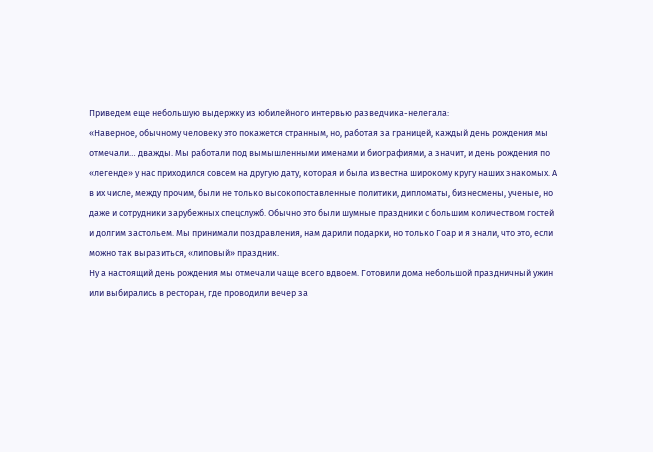Приведем еще небольшую выдержку из юбилейного интервью разведчика-нелегала:
«Наверное, обычному человеку это покажется странным, но, работая за границей, каждый день рождения мы отмечали… дважды. Мы работали под вымышленными именами и биографиями, а значит, и день рождения по «легенде» у нас приходился совсем на другую дату, которая и была известна широкому кругу наших знакомых. А в их числе, между прочим, были не только высокопоставленные политики, дипломаты, бизнесмены, ученые, но даже и сотрудники зарубежных спецслужб. Обычно это были шумные праздники с большим количеством гостей и долгим застольем. Мы принимали поздравления, нам дарили подарки, но только Гоар и я знали, что это, если можно так выразиться, «липовый» праздник.
Ну а настоящий день рождения мы отмечали чаще всего вдвоем. Готовили дома небольшой праздничный ужин или выбирались в ресторан, где проводили вечер за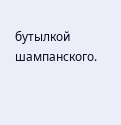бутылкой шампанского.